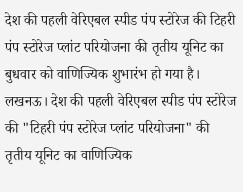देश की पहली वेरिएबल स्पीड पंप स्टोरेज की टिहरी पंप स्टोरेज प्लांट परियोजना की तृतीय यूनिट का बुधवार को वाणिज्यिक शुभारंभ हो गया है।
लखनऊ। देश की पहली वेरिएबल स्पीड पंप स्टोरेज की "टिहरी पंप स्टोरेज प्लांट परियोजना" की तृतीय यूनिट का वाणिज्यिक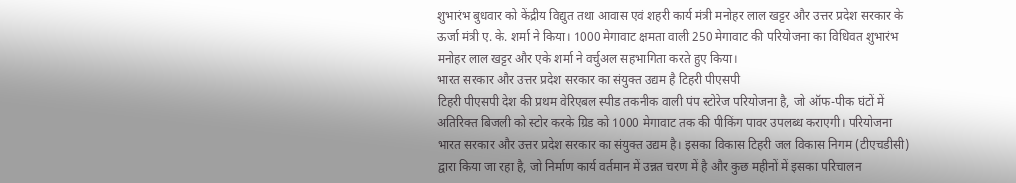शुभारंभ बुधवार को केंद्रीय विद्युत तथा आवास एवं शहरी कार्य मंत्री मनोहर लाल खट्टर और उत्तर प्रदेश सरकार के ऊर्जा मंत्री ए. के. शर्मा ने किया। 1000 मेगावाट क्षमता वाली 250 मेगावाट की परियोजना का विधिवत शुभारंभ मनोहर लाल खट्टर और एके शर्मा ने वर्चुअल सहभागिता करते हुए किया।
भारत सरकार और उत्तर प्रदेश सरकार का संयुक्त उद्यम है टिहरी पीएसपी
टिहरी पीएसपी देश की प्रथम वेरिएबल स्पीड तकनीक वाली पंप स्टोरेज परियोजना है, जो ऑफ-पीक घंटों में अतिरिक्त बिजली को स्टोर करके ग्रिड को 1000 मेगावाट तक की पीकिंग पावर उपलब्ध कराएगी। परियोजना भारत सरकार और उत्तर प्रदेश सरकार का संयुक्त उद्यम है। इसका विकास टिहरी जल विकास निगम (टीएचडीसी) द्वारा किया जा रहा है, जो निर्माण कार्य वर्तमान में उन्नत चरण में है और कुछ महीनों में इसका परिचालन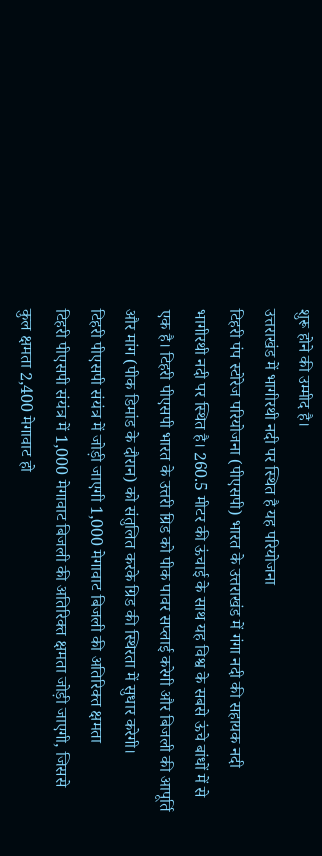शुरू होने की उम्मीद है।
उत्तराखंड में भागीरथी नदी पर स्थित है यह परियोजना
टिहरी पंप स्टोरेज परियोजना (पीएसपी) भारत के उत्तराखंड में गंगा नदी की सहायक नदी भागीरथी नदी पर स्थित है। 260.5 मीटर की ऊंचाई के साथ यह विश्व के सबसे ऊंचे बांधों में से एक है। टिहरी पीएसपी भारत के उत्तरी ग्रिड को पीक पावर सप्लाई करेगी और बिजली की आपूर्ति और मांग (पीक डिमांड के दौरान) को संतुलित करके ग्रिड की स्थिरता में सुधार करेगी।
टिहरी पीएसपी संयंत्र में जोड़ी जाएगी 1,000 मेगावाट बिजली की अतिरिक्त क्षमता
टिहरी पीएसपी संयंत्र में 1,000 मेगावाट बिजली की अतिरिक्त क्षमता जोड़ी जाएगी, जिससे कुल क्षमता 2,400 मेगावाट हो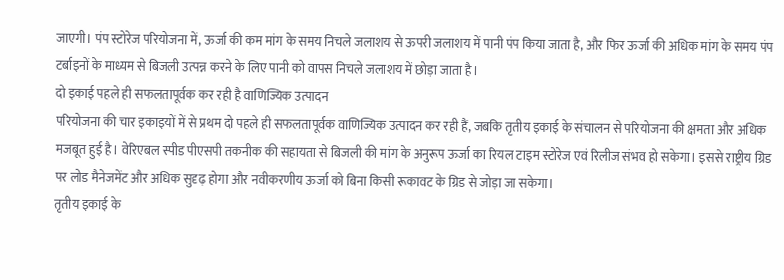जाएगी। पंप स्टोरेज परियोजना में, ऊर्जा की कम मांग के समय निचले जलाशय से ऊपरी जलाशय में पानी पंप किया जाता है, और फिर ऊर्जा की अधिक मांग के समय पंप टर्बाइनों के माध्यम से बिजली उत्पन्न करने के लिए पानी को वापस निचले जलाशय में छोड़ा जाता है।
दो इकाई पहले ही सफलतापूर्वक कर रही है वाणिज्यिक उत्पादन
परियोजना की चार इकाइयों में से प्रथम दो पहले ही सफलतापूर्वक वाणिज्यिक उत्पादन कर रही हैं, जबकि तृतीय इकाई के संचालन से परियोजना की क्षमता और अधिक मजबूत हुई है। वेरिएबल स्पीड पीएसपी तकनीक की सहायता से बिजली की मांग के अनुरूप ऊर्जा का रियल टाइम स्टोरेज एवं रिलीज संभव हो सकेगा। इससे राष्ट्रीय ग्रिड पर लोड मैनेजमेंट और अधिक सुदृढ़ होगा और नवीकरणीय ऊर्जा को बिना किसी रूकावट के ग्रिड से जोड़ा जा सकेगा।
तृतीय इकाई के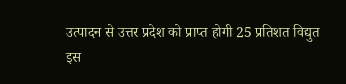उत्पादन से उत्तर प्रदेश को प्राप्त होगी 25 प्रतिशत विद्युत
इस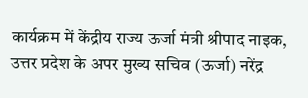कार्यक्रम में केंद्रीय राज्य ऊर्जा मंत्री श्रीपाद नाइक, उत्तर प्रदेश के अपर मुख्य सचिव (ऊर्जा) नरेंद्र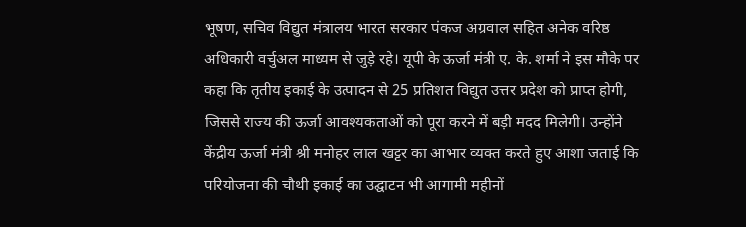भूषण, सचिव विद्युत मंत्रालय भारत सरकार पंकज अग्रवाल सहित अनेक वरिष्ठ अधिकारी वर्चुअल माध्यम से जुड़े रहे। यूपी के ऊर्जा मंत्री ए. के. शर्मा ने इस मौके पर कहा कि तृतीय इकाई के उत्पादन से 25 प्रतिशत विद्युत उत्तर प्रदेश को प्राप्त होगी, जिससे राज्य की ऊर्जा आवश्यकताओं को पूरा करने में बड़ी मदद मिलेगी। उन्होंने केंद्रीय ऊर्जा मंत्री श्री मनोहर लाल खट्टर का आभार व्यक्त करते हुए आशा जताई कि परियोजना की चौथी इकाई का उद्घाटन भी आगामी महीनों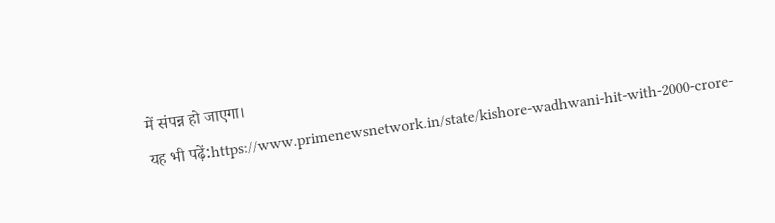में संपन्न हो जाएगा।
यह भी पढ़ें:https://www.primenewsnetwork.in/state/kishore-wadhwani-hit-with-2000-crore-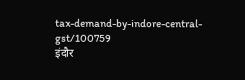tax-demand-by-indore-central-gst/100759
इंदौर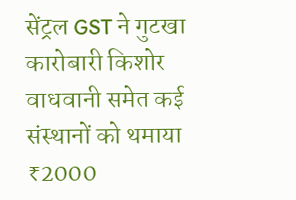सेंट्रल GST ने गुटखा कारोबारी किशोर वाधवानी समेत कई संस्थानों को थमाया ₹2000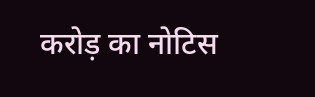करोड़ का नोटिस